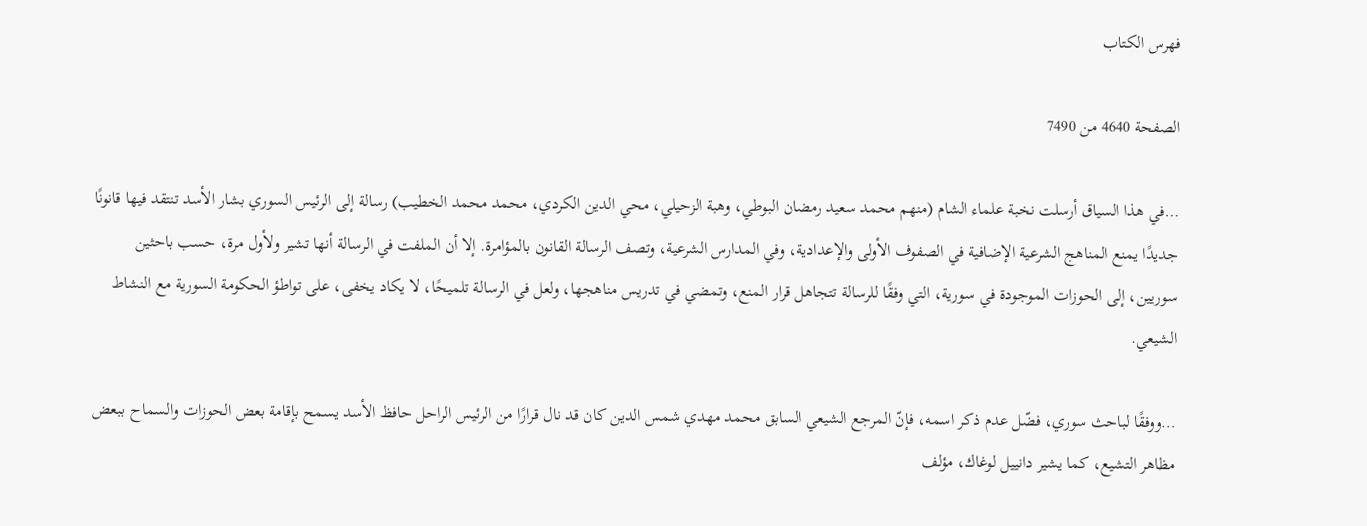فهرس الكتاب

الصفحة 4640 من 7490

…في هذا السياق أرسلت نخبة علماء الشام (منهم محمد سعيد رمضان البوطي، وهبة الزحيلي، محي الدين الكردي، محمد محمد الخطيب) رسالة إلى الرئيس السوري بشار الأسد تنتقد فيها قانونًا جديدًا يمنع المناهج الشرعية الإضافية في الصفوف الأولى والإعدادية، وفي المدارس الشرعية، وتصف الرسالة القانون بالمؤامرة. إلا أن الملفت في الرسالة أنها تشير ولأول مرة، حسب باحثين سوريين، إلى الحوزات الموجودة في سورية، التي وفقًا للرسالة تتجاهل قرار المنع، وتمضي في تدريس مناهجها، ولعل في الرسالة تلميحًا، لا يكاد يخفى، على تواطؤ الحكومة السورية مع النشاط الشيعي.

…ووفقًا لباحث سوري، فضّل عدم ذكر اسمه، فإنّ المرجع الشيعي السابق محمد مهدي شمس الدين كان قد نال قرارًا من الرئيس الراحل حافظ الأسد يسمح بإقامة بعض الحوزات والسماح ببعض مظاهر التشيع، كما يشير دانييل لوغاك، مؤلف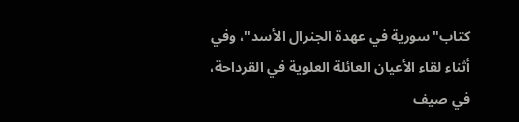كتاب"سورية في عهدة الجنرال الأسد"، وفي أثناء لقاء الأعيان العائلة العلوية في القرداحة، في صيف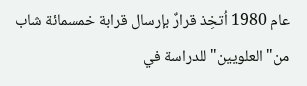عام 1980 اُتخِذ قرارٌ بإرسال قرابة خمسمائة شاب من"العلويين"للدراسة في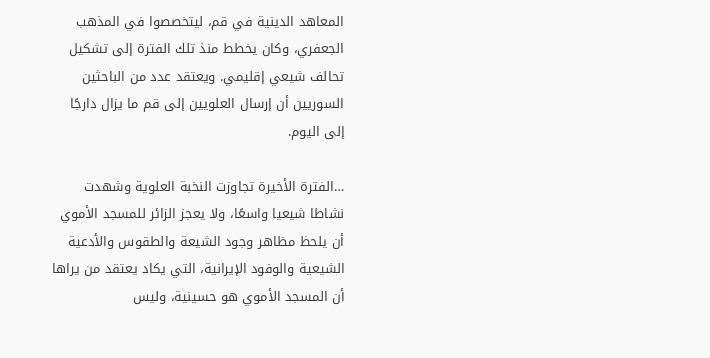المعاهد الدينية في قم، ليتخصصوا في المذهب الجعفري، وكان يخطط منذ تلك الفترة إلى تشكيل تحالف شيعي إقليمي. ويعتقد عدد من الباحثين السوريين أن إرسال العلويين إلى قم ما يزال دارجًا إلى اليوم.

…الفترة الأخيرة تجاوزت النخبة العلوية وشهدت نشاطا شيعيا واسعًا، ولا يعجز الزائر للمسجد الأموي أن يلحظ مظاهر وجود الشيعة والطقوس والأدعية الشيعية والوفود الإيرانية، التي يكاد يعتقد من يراها أن المسجد الأموي هو حسينية، وليس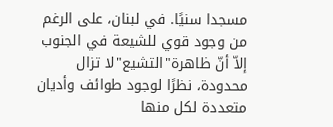مسجدا سنيًا. في لبنان، على الرغم من وجود قوي للشيعة في الجنوب إلاّ أنّ ظاهرة"التشيع"لا تزال محدودة، نظرًا لوجود طوائف وأديان متعددة لكل منها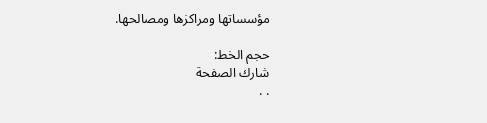مؤسساتها ومراكزها ومصالحها.

حجم الخط:
شارك الصفحة
. .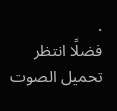.
فضلًا انتظر تحميل الصوت